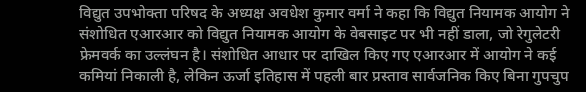विद्युत उपभोक्ता परिषद के अध्यक्ष अवधेश कुमार वर्मा ने कहा कि विद्युत नियामक आयोग ने संशोधित एआरआर को विद्युत नियामक आयोग के वेबसाइट पर भी नहीं डाला, जो रेगुलेटरी फ्रेमवर्क का उल्लंघन है। संशोधित आधार पर दाखिल किए गए एआरआर में आयोग ने कई कमियां निकाली है, लेकिन ऊर्जा इतिहास में पहली बार प्रस्ताव सार्वजनिक किए बिना गुपचुप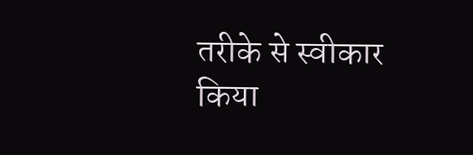तरीके से स्वीकार किया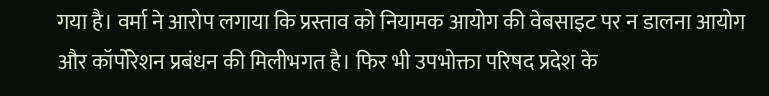गया है। वर्मा ने आरोप लगाया कि प्रस्ताव को नियामक आयोग की वेबसाइट पर न डालना आयोग और कॉर्पोरेशन प्रबंधन की मिलीभगत है। फिर भी उपभोक्ता परिषद प्रदेश के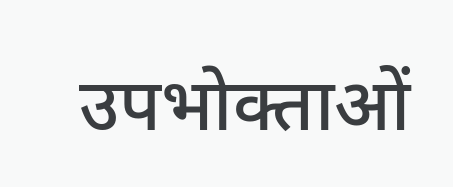उपभोक्ताओं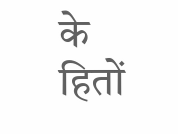के हितों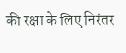की रक्षा के लिए निरंतर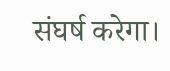संघर्ष करेगा।